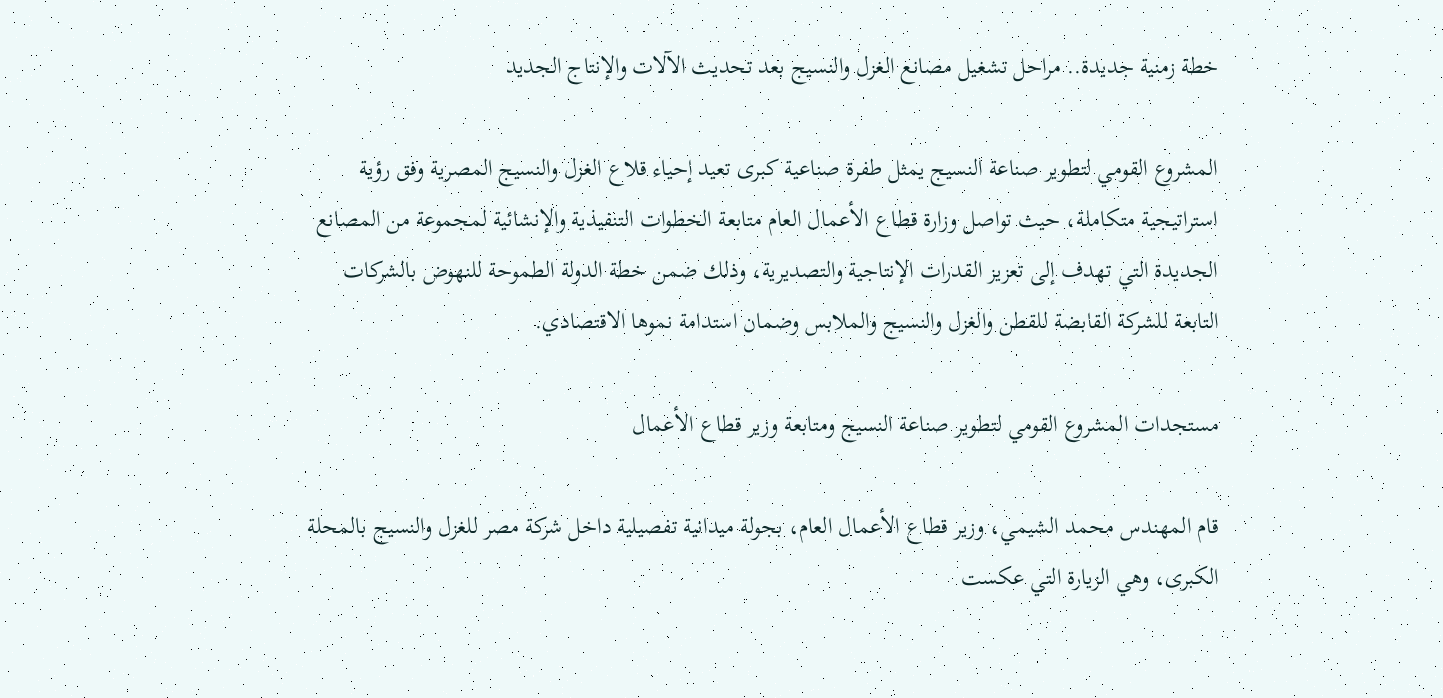خطة زمنية جديدة.. مراحل تشغيل مصانع الغزل والنسيج بعد تحديث الآلات والإنتاج الجديد

المشروع القومي لتطوير صناعة النسيج يمثل طفرة صناعية كبرى تعيد إحياء قلاع الغزل والنسيج المصرية وفق رؤية استراتيجية متكاملة، حيث تواصل وزارة قطاع الأعمال العام متابعة الخطوات التنفيذية والإنشائية لمجموعة من المصانع الجديدة التي تهدف إلى تعزيز القدرات الإنتاجية والتصديرية، وذلك ضمن خطة الدولة الطموحة للنهوض بالشركات التابعة للشركة القابضة للقطن والغزل والنسيج والملابس وضمان استدامة نموها الاقتصادي.

مستجدات المشروع القومي لتطوير صناعة النسيج ومتابعة وزير قطاع الأعمال

قام المهندس محمد الشيمي، وزير قطاع الأعمال العام، بجولة ميدانية تفصيلية داخل شركة مصر للغزل والنسيج بالمحلة الكبرى، وهي الزيارة التي عكست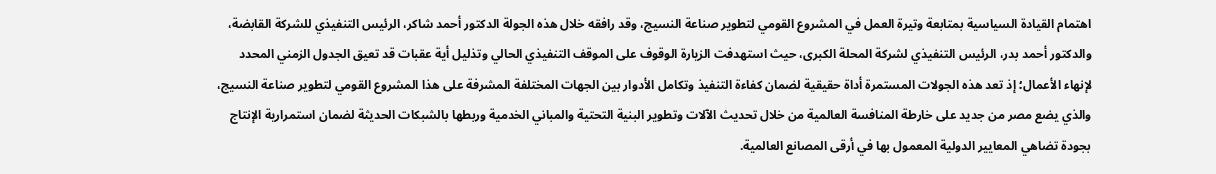اهتمام القيادة السياسية بمتابعة وتيرة العمل في المشروع القومي لتطوير صناعة النسيج، وقد رافقه خلال هذه الجولة الدكتور أحمد شاكر، الرئيس التنفيذي للشركة القابضة، والدكتور أحمد بدر، الرئيس التنفيذي لشركة المحلة الكبرى، حيث استهدفت الزيارة الوقوف على الموقف التنفيذي الحالي وتذليل أية عقبات قد تعيق الجدول الزمني المحدد لإنهاء الأعمال؛ إذ تعد هذه الجولات المستمرة أداة حقيقية لضمان كفاءة التنفيذ وتكامل الأدوار بين الجهات المختلفة المشرفة على هذا المشروع القومي لتطوير صناعة النسيج، والذي يضع مصر من جديد على خارطة المنافسة العالمية من خلال تحديث الآلات وتطوير البنية التحتية والمباني الخدمية وربطها بالشبكات الحديثة لضمان استمرارية الإنتاج بجودة تضاهي المعايير الدولية المعمول بها في أرقى المصانع العالمية.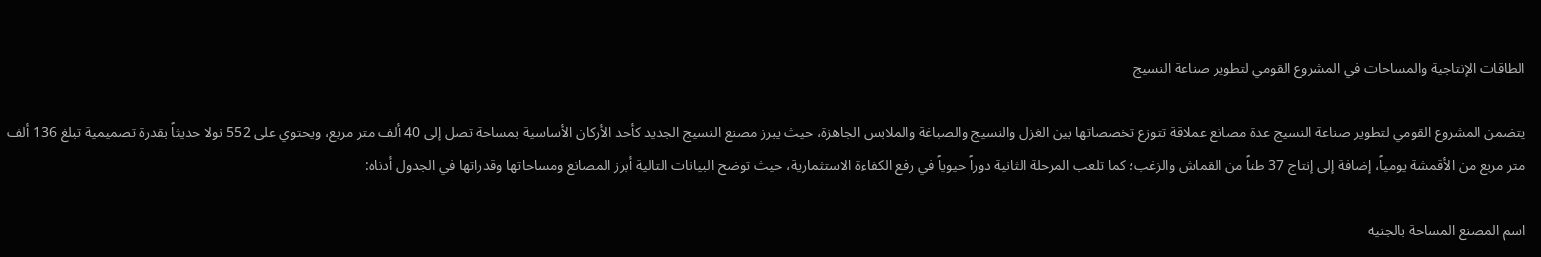الطاقات الإنتاجية والمساحات في المشروع القومي لتطوير صناعة النسيج

يتضمن المشروع القومي لتطوير صناعة النسيج عدة مصانع عملاقة تتوزع تخصصاتها بين الغزل والنسيج والصباغة والملابس الجاهزة، حيث يبرز مصنع النسيج الجديد كأحد الأركان الأساسية بمساحة تصل إلى 40 ألف متر مربع، ويحتوي على 552 نولا حديثاً بقدرة تصميمية تبلغ 136 ألف متر مربع من الأقمشة يومياً، إضافة إلى إنتاج 37 طناً من القماش والزغب؛ كما تلعب المرحلة الثانية دوراً حيوياً في رفع الكفاءة الاستثمارية، حيث توضح البيانات التالية أبرز المصانع ومساحاتها وقدراتها في الجدول أدناه:

اسم المصنع المساحة بالجنيه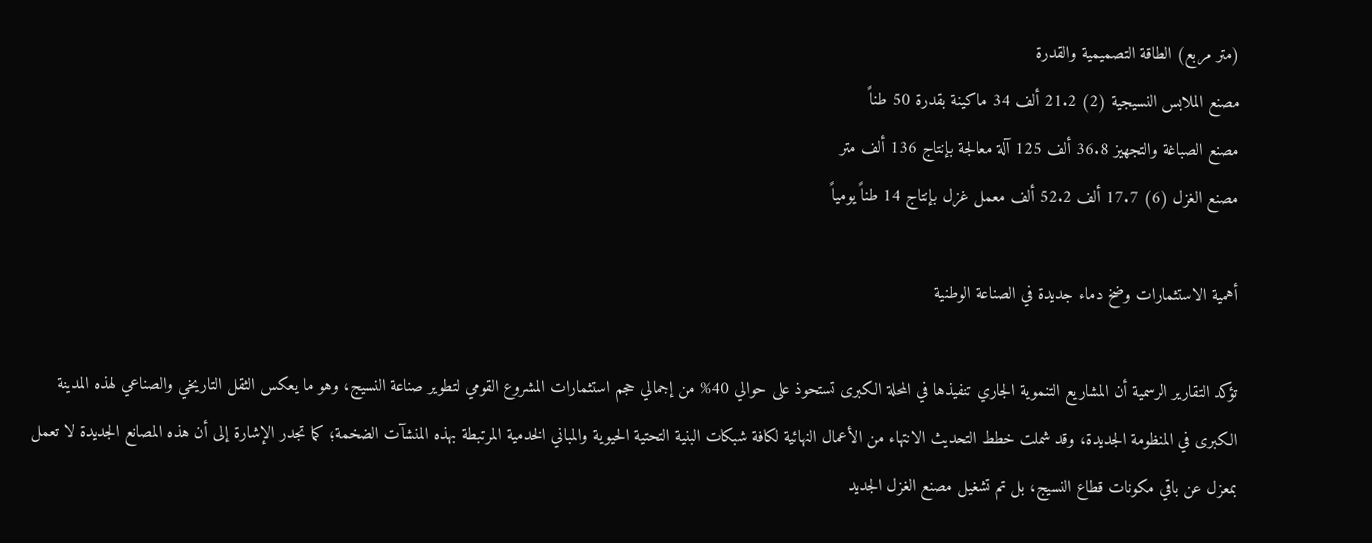(متر مربع) الطاقة التصميمية والقدرة
مصنع الملابس النسيجية (2) 21.2 ألف 34 ماكينة بقدرة 50 طناً
مصنع الصباغة والتجهيز 36.8 ألف 125 آلة معالجة بإنتاج 136 ألف متر
مصنع الغزل (6) 17.7 ألف 52.2 ألف معمل غزل بإنتاج 14 طناً يومياً

أهمية الاستثمارات وضخ دماء جديدة في الصناعة الوطنية

تؤكد التقارير الرسمية أن المشاريع التنموية الجاري تنفيذها في المحلة الكبرى تستحوذ على حوالي 40% من إجمالي حجم استثمارات المشروع القومي لتطوير صناعة النسيج، وهو ما يعكس الثقل التاريخي والصناعي لهذه المدينة الكبرى في المنظومة الجديدة، وقد شملت خطط التحديث الانتهاء من الأعمال النهائية لكافة شبكات البنية التحتية الحيوية والمباني الخدمية المرتبطة بهذه المنشآت الضخمة؛ كما تجدر الإشارة إلى أن هذه المصانع الجديدة لا تعمل بمعزل عن باقي مكونات قطاع النسيج، بل تم تشغيل مصنع الغزل الجديد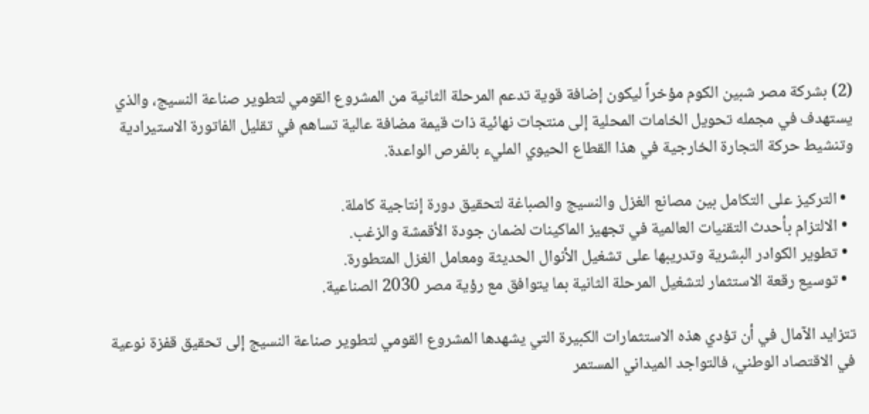(2) بشركة مصر شبين الكوم مؤخراً ليكون إضافة قوية تدعم المرحلة الثانية من المشروع القومي لتطوير صناعة النسيج، والذي يستهدف في مجمله تحويل الخامات المحلية إلى منتجات نهائية ذات قيمة مضافة عالية تساهم في تقليل الفاتورة الاستيرادية وتنشيط حركة التجارة الخارجية في هذا القطاع الحيوي المليء بالفرص الواعدة.

  • التركيز على التكامل بين مصانع الغزل والنسيج والصباغة لتحقيق دورة إنتاجية كاملة.
  • الالتزام بأحدث التقنيات العالمية في تجهيز الماكينات لضمان جودة الأقمشة والزغب.
  • تطوير الكوادر البشرية وتدريبها على تشغيل الأنوال الحديثة ومعامل الغزل المتطورة.
  • توسيع رقعة الاستثمار لتشغيل المرحلة الثانية بما يتوافق مع رؤية مصر 2030 الصناعية.

تتزايد الآمال في أن تؤدي هذه الاستثمارات الكبيرة التي يشهدها المشروع القومي لتطوير صناعة النسيج إلى تحقيق قفزة نوعية في الاقتصاد الوطني، فالتواجد الميداني المستمر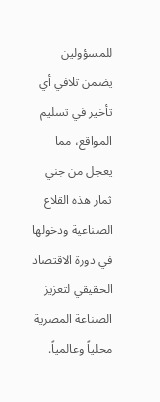للمسؤولين يضمن تلافي أي تأخير في تسليم المواقع، مما يعجل من جني ثمار هذه القلاع الصناعية ودخولها في دورة الاقتصاد الحقيقي لتعزيز الصناعة المصرية محلياً وعالمياً.